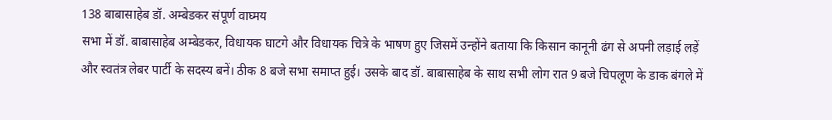138 बाबासाहेब डॉ. अम्बेडकर संपूर्ण वाघ्मय
सभा में डॉ. बाबासाहेब अम्बेडकर, विधायक घाटगे और विधायक चित्रे के भाषण हुए जिसमें उन्होंने बताया कि किसान कानूनी ढंग से अपनी लड़ाई लड़ें और स्वतंत्र लेबर पार्टी के सदस्य बनें। ठीक 8 बजे सभा समाप्त हुई। उसके बाद डॉ. बाबासाहेब के साथ सभी लोग रात 9 बजे चिपलूण के डाक बंगले में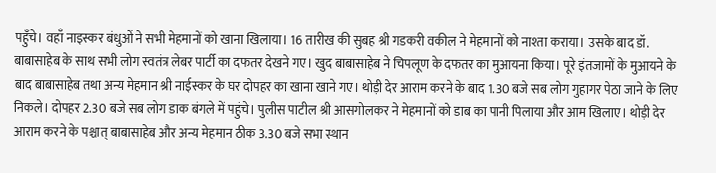पहुँचे। वहाँ नाइस्कर बंधुओं ने सभी मेहमानों को खाना खिलाया। 16 तारीख की सुबह श्री गडकरी वकील ने मेहमानों को नाश्ता कराया। उसके बाद डॉ. बाबासाहेब के साथ सभी लोग स्वतंत्र लेबर पार्टी का दफतर देखने गए। खुद बाबासाहेब ने चिपलूण के दफतर का मुआयना किया। पूरे इंतजामों के मुआयने के बाद बाबासाहेब तथा अन्य मेहमान श्री नाईस्कर के घर दोपहर का खाना खाने गए। थोड़ी देर आराम करने के बाद 1.30 बजे सब लोग गुहागर पेठा जाने के लिए निकले। दोपहर 2.30 बजे सब लोग डाक बंगले में पहुंचे। पुलीस पाटील श्री आसगोलकर ने मेहमानों को डाब का पानी पिलाया और आम खिलाए। थोड़ी देर आराम करने के पश्चात् बाबासाहेब और अन्य मेहमान ठीक 3.30 बजे सभा स्थान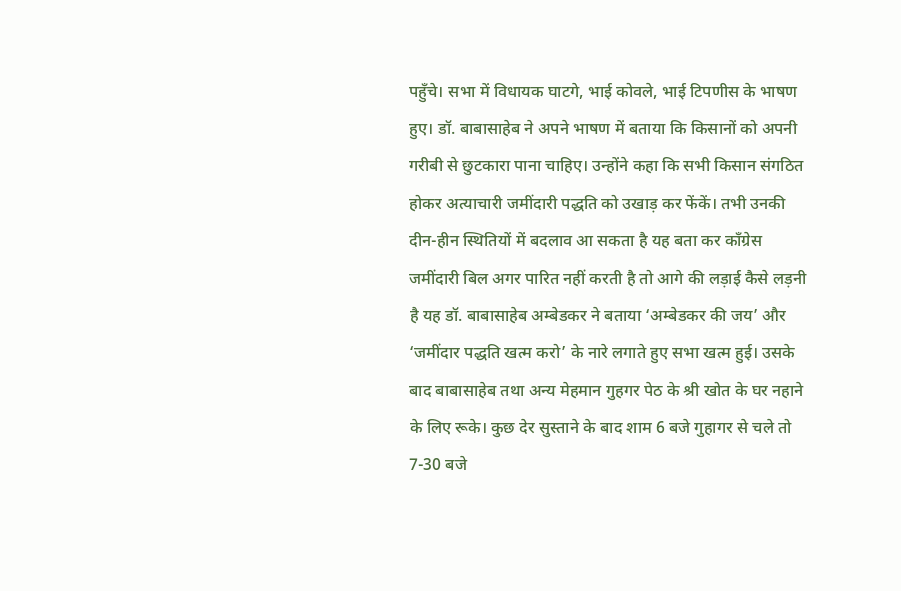पहुँचे। सभा में विधायक घाटगे, भाई कोवले, भाई टिपणीस के भाषण हुए। डॉ. बाबासाहेब ने अपने भाषण में बताया कि किसानों को अपनी गरीबी से छुटकारा पाना चाहिए। उन्होंने कहा कि सभी किसान संगठित होकर अत्याचारी जमींदारी पद्धति को उखाड़ कर फेंकें। तभी उनकी दीन-हीन स्थितियों में बदलाव आ सकता है यह बता कर काँग्रेस जमींदारी बिल अगर पारित नहीं करती है तो आगे की लड़ाई कैसे लड़नी है यह डॉ. बाबासाहेब अम्बेडकर ने बताया ‘अम्बेडकर की जय’ और ‘जमींदार पद्धति खत्म करो’ के नारे लगाते हुए सभा खत्म हुई। उसके बाद बाबासाहेब तथा अन्य मेहमान गुहगर पेठ के श्री खोत के घर नहाने के लिए रूके। कुछ देर सुस्ताने के बाद शाम 6 बजे गुहागर से चले तो 7-30 बजे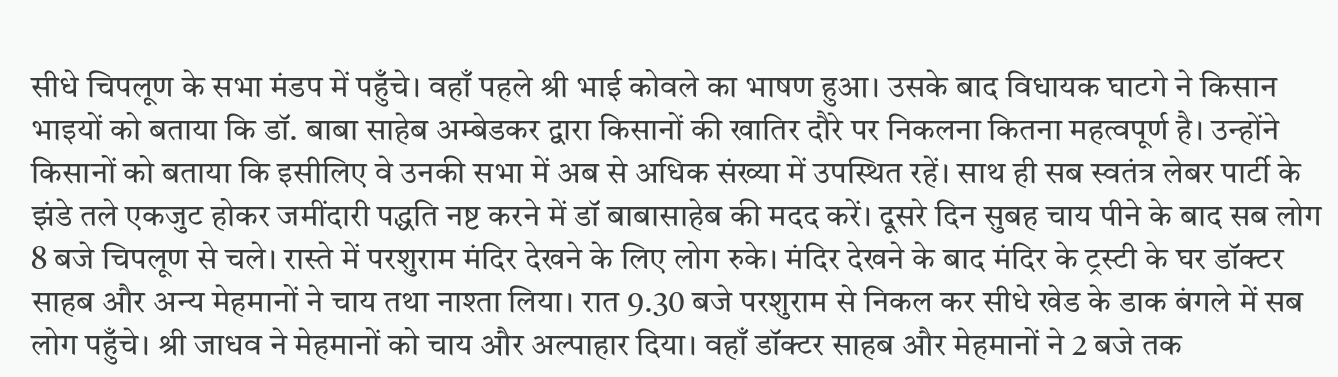सीधे चिपलूण के सभा मंडप में पहुँचे। वहाँ पहले श्री भाई कोवले का भाषण हुआ। उसके बाद विधायक घाटगे ने किसान भाइयों को बताया कि डॉ. बाबा साहेब अम्बेडकर द्वारा किसानों की खातिर दौरे पर निकलना कितना महत्वपूर्ण है। उन्होंने किसानों को बताया कि इसीलिए वे उनकी सभा में अब से अधिक संख्या में उपस्थित रहें। साथ ही सब स्वतंत्र लेबर पार्टी के झंडे तले एकजुट होकर जमींदारी पद्धति नष्ट करने में डॉ बाबासाहेब की मदद करें। दूसरे दिन सुबह चाय पीने के बाद सब लोग 8 बजे चिपलूण से चले। रास्ते में परशुराम मंदिर देखने के लिए लोग रुके। मंदिर देखने के बाद मंदिर के ट्रस्टी के घर डॉक्टर साहब और अन्य मेहमानों ने चाय तथा नाश्ता लिया। रात 9.30 बजे परशुराम से निकल कर सीधे खेड के डाक बंगले में सब लोग पहुँचे। श्री जाधव ने मेहमानों को चाय और अल्पाहार दिया। वहाँ डॉक्टर साहब और मेहमानों ने 2 बजे तक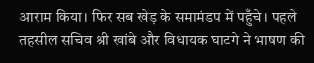आराम किया। फिर सब खेड़ के समामंडप में पहुँचे। पहले तहसील सचिव श्री खांबे और विधायक घाटगे ने भाषण की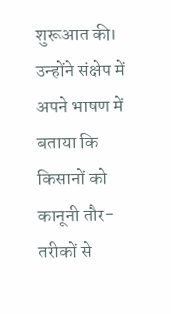शुरूआत की। उन्होंने संक्षेप में अपने भाषण में बताया कि किसानों को कानूनी तौर-तरीकों से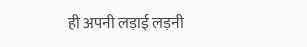ही अपनी लड़ाई लड़नी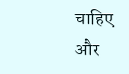चाहिए और